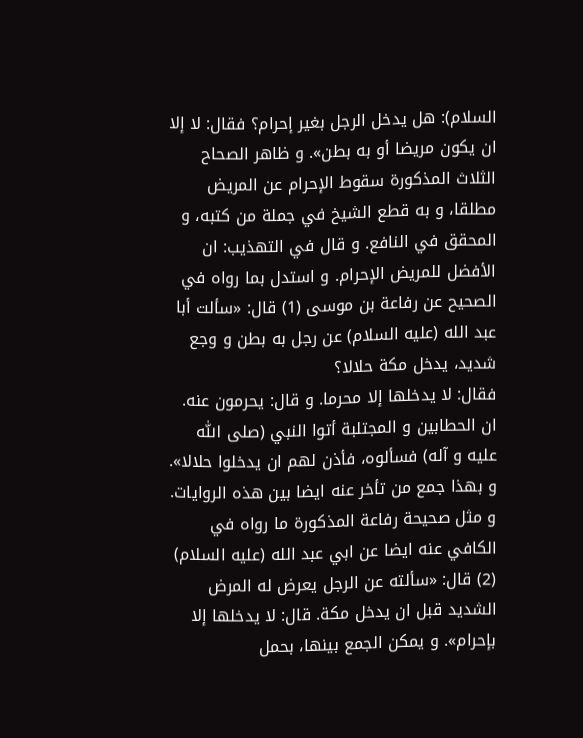السلام): هل يدخل الرجل بغير إحرام؟ فقال: لا إلا ان يكون مريضا أو به بطن». و ظاهر الصحاح الثلاث المذكورة سقوط الإحرام عن المريض مطلقا، و به قطع الشيخ في جملة من كتبه، و المحقق في النافع. و قال في التهذيب: ان الأفضل للمريض الإحرام. و استدل بما رواه في الصحيح عن رفاعة بن موسى (1) قال: «سألت أبا عبد الله (عليه السلام) عن رجل به بطن و وجع شديد، يدخل مكة حلالا؟
فقال: لا يدخلها إلا محرما. و قال: يحرمون عنه. ان الحطابين و المجتلبة أتوا النبي (صلى اللّٰه عليه و آله) فسألوه، فأذن لهم ان يدخلوا حلالا». و بهذا جمع من تأخر عنه ايضا بين هذه الروايات. و مثل صحيحة رفاعة المذكورة ما رواه في الكافي عنه ايضا عن ابي عبد الله (عليه السلام) (2) قال: «سألته عن الرجل يعرض له المرض الشديد قبل ان يدخل مكة. قال: لا يدخلها إلا بإحرام». و يمكن الجمع بينها، بحمل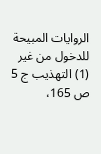الروايات المبيحة للدخول من غير
(1) التهذيب ج 5 ص 165،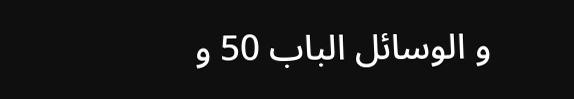و الوسائل الباب 50 و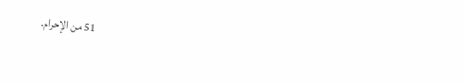51 من الإحرام.